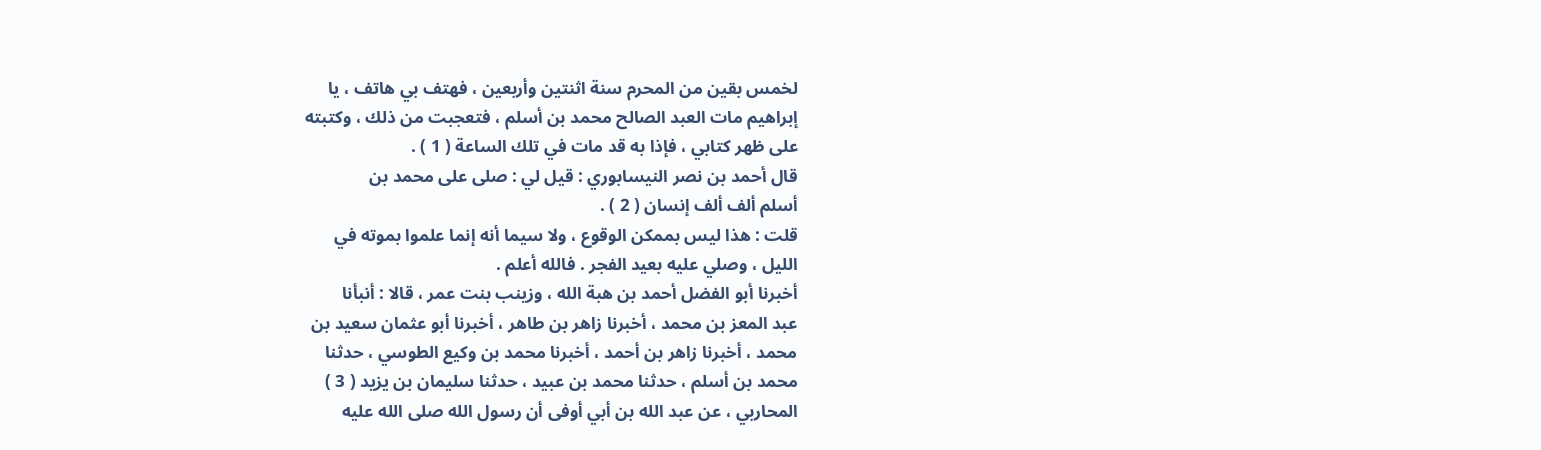لخمس بقين من المحرم سنة اثنتين وأربعين ، فهتف بي هاتف ، يا
إبراهيم مات العبد الصالح محمد بن أسلم ، فتعجبت من ذلك ، وكتبته
على ظهر كتابي ، فإذا به قد مات في تلك الساعة ( 1 ) .
قال أحمد بن نصر النيسابوري : قيل لي : صلى على محمد بن
أسلم ألف ألف إنسان ( 2 ) .
قلت : هذا ليس بممكن الوقوع ، ولا سيما أنه إنما علموا بموته في
الليل ، وصلي عليه بعيد الفجر . فالله أعلم .
أخبرنا أبو الفضل أحمد بن هبة الله ، وزينب بنت عمر ، قالا : أنبأنا
عبد المعز بن محمد ، أخبرنا زاهر بن طاهر ، أخبرنا أبو عثمان سعيد بن
محمد ، أخبرنا زاهر بن أحمد ، أخبرنا محمد بن وكيع الطوسي ، حدثنا
محمد بن أسلم ، حدثنا محمد بن عبيد ، حدثنا سليمان بن يزيد ( 3 )
المحاربي ، عن عبد الله بن أبي أوفى أن رسول الله صلى الله عليه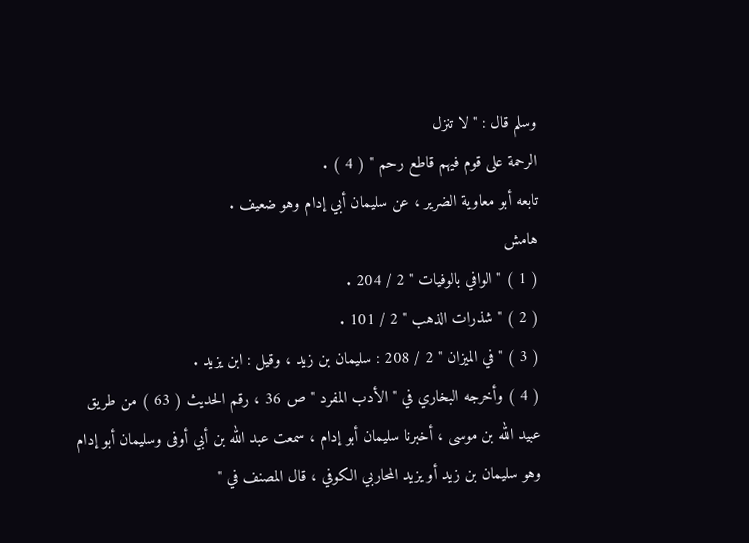وسلم قال : " لا تنزل
الرحمة على قوم فيهم قاطع رحم " ( 4 ) .
تابعه أبو معاوية الضرير ، عن سليمان أبي إدام وهو ضعيف .
هامش
( 1 ) " الوافي بالوفيات " 2 / 204 .
( 2 ) " شذرات الذهب " 2 / 101 .
( 3 ) " في الميزان " 2 / 208 : سليمان بن زيد ، وقيل : ابن يزيد .
( 4 ) وأخرجه البخاري في " الأدب المفرد " ص 36 ، رقم الحديث ( 63 ) من طريق
عبيد الله بن موسى ، أخبرنا سليمان أبو إدام ، سمعت عبد الله بن أبي أوفى وسليمان أبو إدام
وهو سليمان بن زيد أو يزيد المحاربي الكوفي ، قال المصنف في "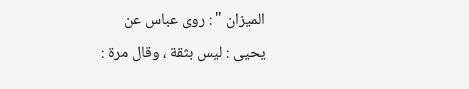الميزان " : روى عباس عن
يحيى : ليس بثقة ، وقال مرة :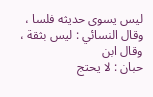ليس يسوى حديثه فلسا ، وقال النسائي : ليس بثقة ، وقال ابن
حبان : لا يحتج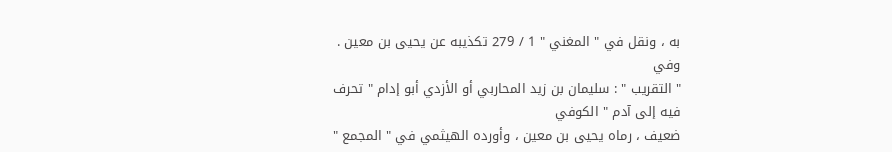به ، ونقل في " المغني " 1 / 279 تكذيبه عن يحيى بن معين . وفي
" التقريب " : سليمان بن زيد المحاربي أو الأزدي أبو إدام " تحرف فيه إلى آدم " الكوفي
ضعيف ، رماه يحيى بن معين ، وأورده الهيثمي في " المجمع "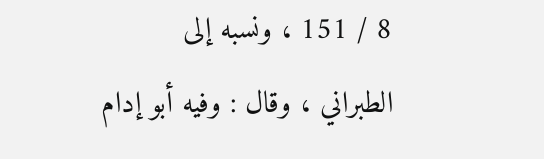8 / 151 ، ونسبه إلى
الطبراني ، وقال : وفيه أبو إدام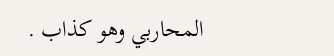المحاربي وهو كذاب .